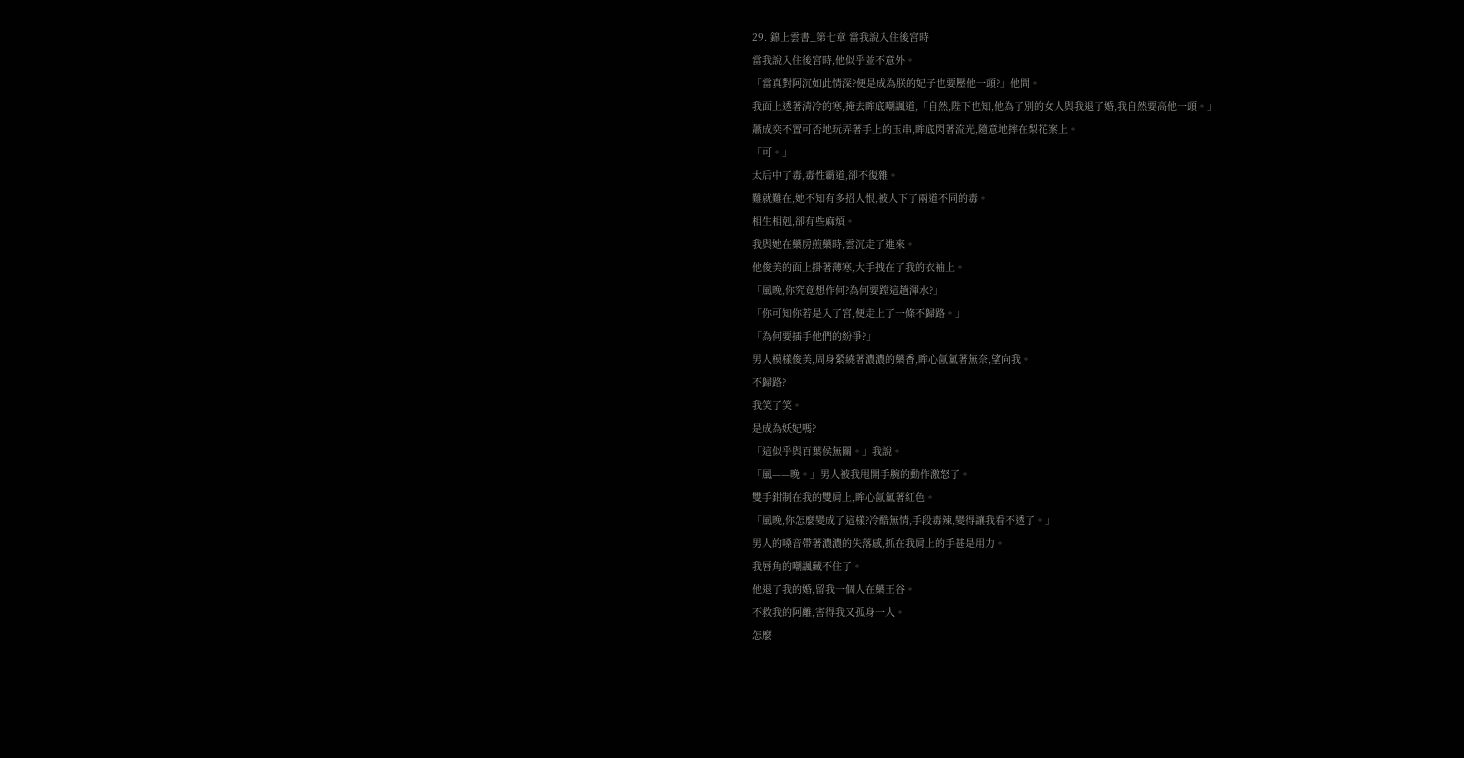29. 錦上雲書_第七章 當我說入住後宮時
當我說入住後宮時,他似乎並不意外。
「當真對阿沉如此情深?便是成為朕的妃子也要壓他一頭?」他問。
我面上透著清冷的寒,掩去眸底嘲諷道,「自然,陛下也知,他為了別的女人與我退了婚,我自然要高他一頭。」
蕭成奕不置可否地玩弄著手上的玉串,眸底閃著流光,隨意地摔在梨花案上。
「可。」
太后中了毒,毒性霸道,卻不復雜。
難就難在,她不知有多招人恨,被人下了兩道不同的毒。
相生相剋,卻有些麻煩。
我與她在藥房煎藥時,雲沉走了進來。
他俊美的面上掛著薄寒,大手拽在了我的衣袖上。
「風晚,你究竟想作何?為何要蹚這趟渾水?」
「你可知你若是入了宮,便走上了一條不歸路。」
「為何要插手他們的紛爭?」
男人模樣俊美,周身縈繞著濃濃的藥香,眸心氤氳著無奈,望向我。
不歸路?
我笑了笑。
是成為妖妃嗎?
「這似乎與百葉侯無關。」我說。
「風——晚。」男人被我甩開手腕的動作激怒了。
雙手鉗制在我的雙肩上,眸心氤氳著紅色。
「風晚,你怎麼變成了這樣?冷酷無情,手段毒辣,變得讓我看不透了。」
男人的嗓音帶著濃濃的失落感,抓在我肩上的手甚是用力。
我唇角的嘲諷藏不住了。
他退了我的婚,留我一個人在藥王谷。
不救我的阿離,害得我又孤身一人。
怎麼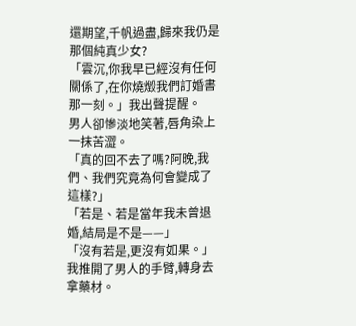還期望,千帆過盡,歸來我仍是那個純真少女?
「雲沉,你我早已經沒有任何關係了,在你燒燬我們訂婚書那一刻。」我出聲提醒。
男人卻慘淡地笑著,唇角染上一抹苦澀。
「真的回不去了嗎?阿晚,我們、我們究竟為何會變成了這樣?」
「若是、若是當年我未曾退婚,結局是不是——」
「沒有若是,更沒有如果。」我推開了男人的手臂,轉身去拿藥材。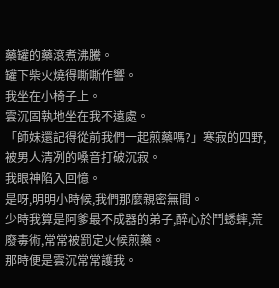藥罐的藥滾煮沸騰。
罐下柴火燒得嘶嘶作響。
我坐在小椅子上。
雲沉固執地坐在我不遠處。
「師妹還記得從前我們一起煎藥嗎?」寒寂的四野,被男人清冽的嗓音打破沉寂。
我眼神陷入回憶。
是呀,明明小時候,我們那麼親密無間。
少時我算是阿爹最不成器的弟子,醉心於鬥蟋蟀,荒廢毒術,常常被罰定火候煎藥。
那時便是雲沉常常護我。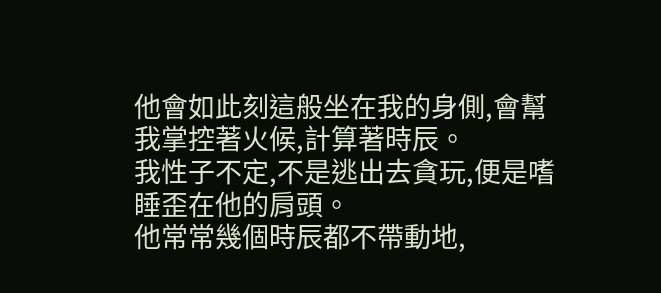他會如此刻這般坐在我的身側,會幫我掌控著火候,計算著時辰。
我性子不定,不是逃出去貪玩,便是嗜睡歪在他的肩頭。
他常常幾個時辰都不帶動地,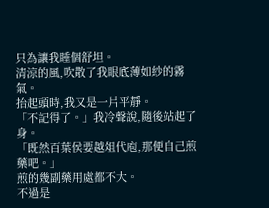只為讓我睡個舒坦。
清涼的風,吹散了我眼底薄如紗的霧氣。
抬起頭時,我又是一片平靜。
「不記得了。」我冷聲說,隨後站起了身。
「既然百葉侯要越俎代庖,那便自己煎藥吧。」
煎的幾副藥用處都不大。
不過是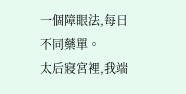一個障眼法,每日不同藥單。
太后寢宮裡,我端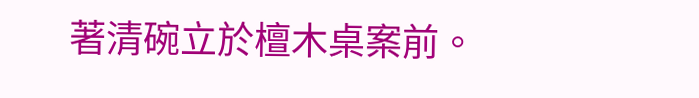著清碗立於檀木桌案前。